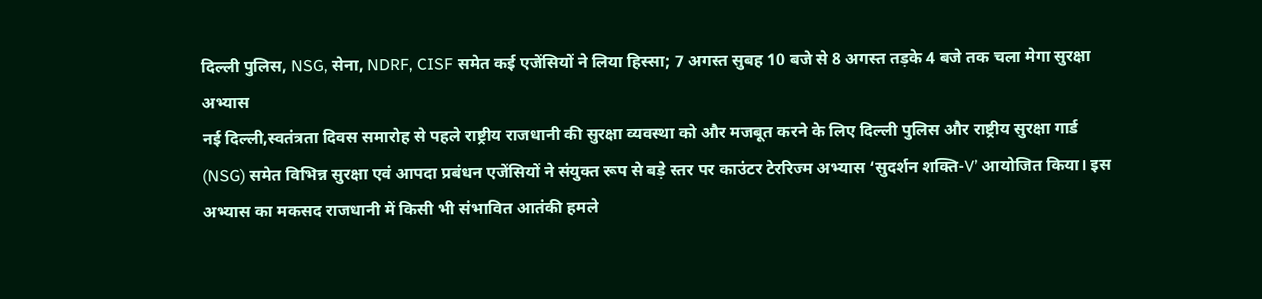दिल्ली पुलिस, NSG, सेना, NDRF, CISF समेत कई एजेंसियों ने लिया हिस्सा; 7 अगस्त सुबह 10 बजे से 8 अगस्त तड़के 4 बजे तक चला मेगा सुरक्षा अभ्यास
नई दिल्ली,स्वतंत्रता दिवस समारोह से पहले राष्ट्रीय राजधानी की सुरक्षा व्यवस्था को और मजबूत करने के लिए दिल्ली पुलिस और राष्ट्रीय सुरक्षा गार्ड (NSG) समेत विभिन्न सुरक्षा एवं आपदा प्रबंधन एजेंसियों ने संयुक्त रूप से बड़े स्तर पर काउंटर टेररिज्म अभ्यास ‘सुदर्शन शक्ति-V’ आयोजित किया। इस अभ्यास का मकसद राजधानी में किसी भी संभावित आतंकी हमले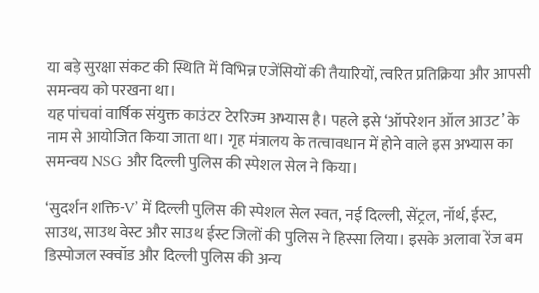या बड़े सुरक्षा संकट की स्थिति में विभिन्न एजेंसियों की तैयारियों, त्वरित प्रतिक्रिया और आपसी समन्वय को परखना था।
यह पांचवां वार्षिक संयुक्त काउंटर टेररिज्म अभ्यास है। पहले इसे ‘ऑपरेशन ऑल आउट’ के नाम से आयोजित किया जाता था। गृह मंत्रालय के तत्वावधान में होने वाले इस अभ्यास का समन्वय NSG और दिल्ली पुलिस की स्पेशल सेल ने किया।

‘सुदर्शन शक्ति-V’ में दिल्ली पुलिस की स्पेशल सेल स्वत, नई दिल्ली, सेंट्रल, नॉर्थ, ईस्ट, साउथ, साउथ वेस्ट और साउथ ईस्ट जिलों की पुलिस ने हिस्सा लिया। इसके अलावा रेंज बम डिस्पोजल स्क्वॉड और दिल्ली पुलिस की अन्य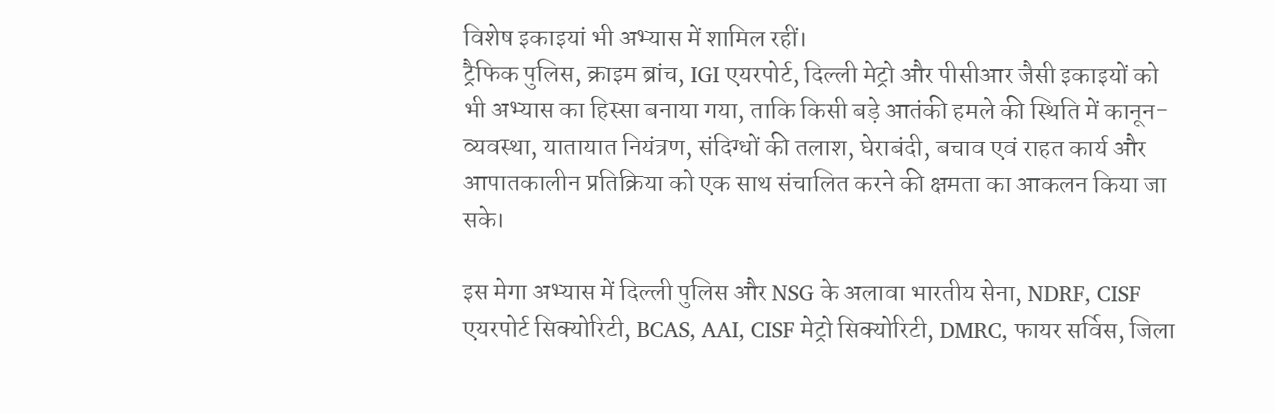विशेष इकाइयां भी अभ्यास में शामिल रहीं।
ट्रैफिक पुलिस, क्राइम ब्रांच, IGI एयरपोर्ट, दिल्ली मेट्रो और पीसीआर जैसी इकाइयों को भी अभ्यास का हिस्सा बनाया गया, ताकि किसी बड़े आतंकी हमले की स्थिति में कानून-व्यवस्था, यातायात नियंत्रण, संदिग्धों की तलाश, घेराबंदी, बचाव एवं राहत कार्य और आपातकालीन प्रतिक्रिया को एक साथ संचालित करने की क्षमता का आकलन किया जा सके।

इस मेगा अभ्यास में दिल्ली पुलिस और NSG के अलावा भारतीय सेना, NDRF, CISF एयरपोर्ट सिक्योरिटी, BCAS, AAI, CISF मेट्रो सिक्योरिटी, DMRC, फायर सर्विस, जिला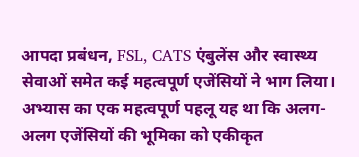आपदा प्रबंधन, FSL, CATS एंबुलेंस और स्वास्थ्य सेवाओं समेत कई महत्वपूर्ण एजेंसियों ने भाग लिया।
अभ्यास का एक महत्वपूर्ण पहलू यह था कि अलग-अलग एजेंसियों की भूमिका को एकीकृत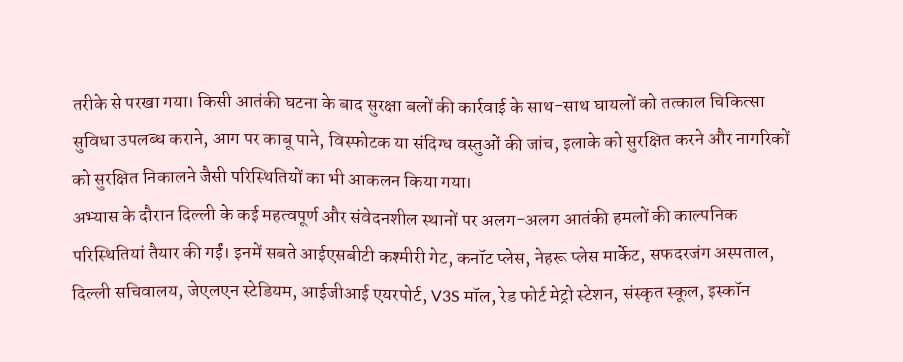तरीके से परखा गया। किसी आतंकी घटना के बाद सुरक्षा बलों की कार्रवाई के साथ-साथ घायलों को तत्काल चिकित्सा सुविधा उपलब्ध कराने, आग पर काबू पाने, विस्फोटक या संदिग्ध वस्तुओं की जांच, इलाके को सुरक्षित करने और नागरिकों को सुरक्षित निकालने जैसी परिस्थितियों का भी आकलन किया गया।
अभ्यास के दौरान दिल्ली के कई महत्वपूर्ण और संवेदनशील स्थानों पर अलग-अलग आतंकी हमलों की काल्पनिक परिस्थितियां तैयार की गईं। इनमें सबते आईएसबीटी कश्मीरी गेट, कनॉट प्लेस, नेहरू प्लेस मार्केट, सफदरजंग अस्पताल, दिल्ली सचिवालय, जेएलएन स्टेडियम, आईजीआई एयरपोर्ट, V3S मॉल, रेड फोर्ट मेट्रो स्टेशन, संस्कृत स्कूल, इस्कॉन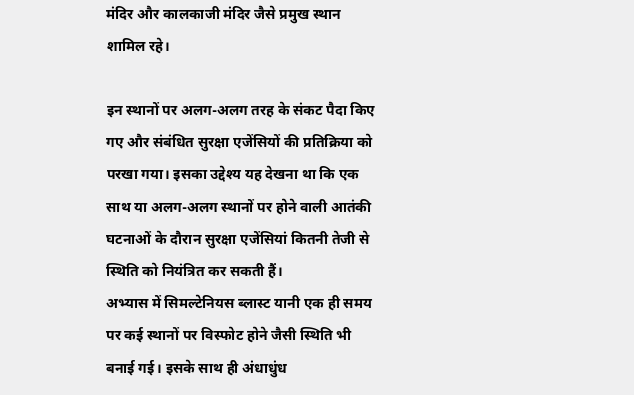मंदिर और कालकाजी मंदिर जैसे प्रमुख स्थान शामिल रहे।

इन स्थानों पर अलग-अलग तरह के संकट पैदा किए गए और संबंधित सुरक्षा एजेंसियों की प्रतिक्रिया को परखा गया। इसका उद्देश्य यह देखना था कि एक साथ या अलग-अलग स्थानों पर होने वाली आतंकी घटनाओं के दौरान सुरक्षा एजेंसियां कितनी तेजी से स्थिति को नियंत्रित कर सकती हैं।
अभ्यास में सिमल्टेनियस ब्लास्ट यानी एक ही समय पर कई स्थानों पर विस्फोट होने जैसी स्थिति भी बनाई गई। इसके साथ ही अंधाधुंध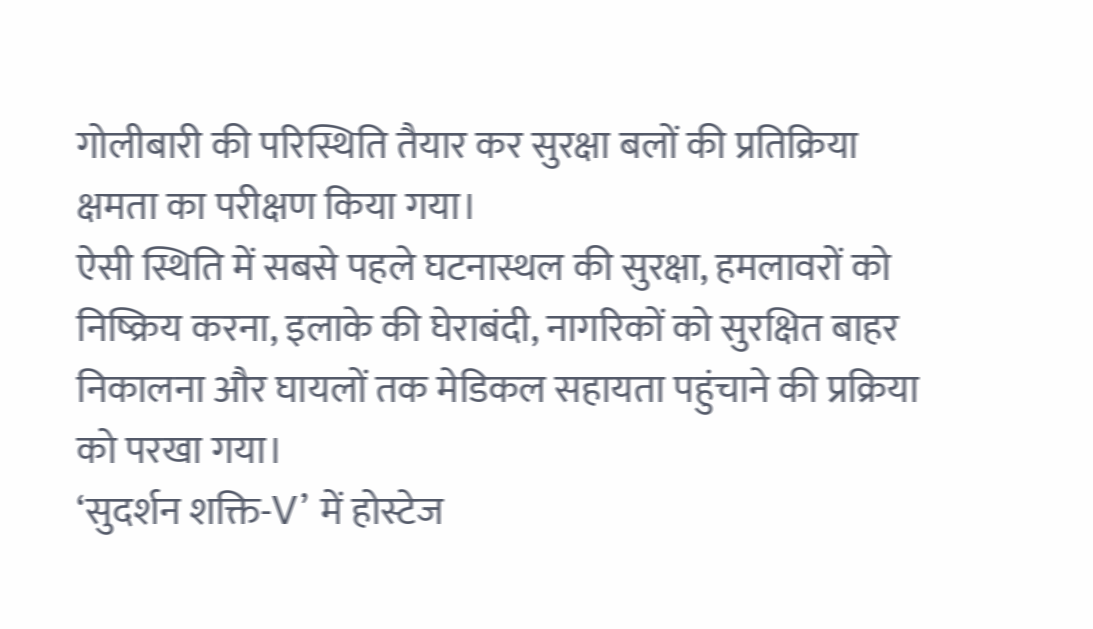गोलीबारी की परिस्थिति तैयार कर सुरक्षा बलों की प्रतिक्रिया क्षमता का परीक्षण किया गया।
ऐसी स्थिति में सबसे पहले घटनास्थल की सुरक्षा, हमलावरों को निष्क्रिय करना, इलाके की घेराबंदी, नागरिकों को सुरक्षित बाहर निकालना और घायलों तक मेडिकल सहायता पहुंचाने की प्रक्रिया को परखा गया।
‘सुदर्शन शक्ति-V’ में होस्टेज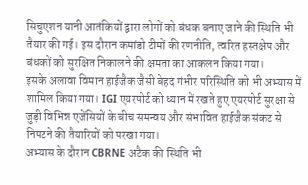सिचुएशन यानी आतंकियों द्वारा लोगों को बंधक बनाए जाने की स्थिति भी तैयार की गई। इस दौरान कमांडो टीमों की रणनीति, त्वरित हस्तक्षेप और बंधकों को सुरक्षित निकालने की क्षमता का आकलन किया गया।
इसके अलावा विमान हाईजैक जैसी बेहद गंभीर परिस्थिति को भी अभ्यास में शामिल किया गया। IGI एयरपोर्ट को ध्यान में रखते हुए एयरपोर्ट सुरक्षा से जुड़ी विभिन्न एजेंसियों के बीच समन्वय और संभावित हाईजैक संकट से निपटने की तैयारियों को परखा गया।
अभ्यास के दौरान CBRNE अटैक की स्थिति भी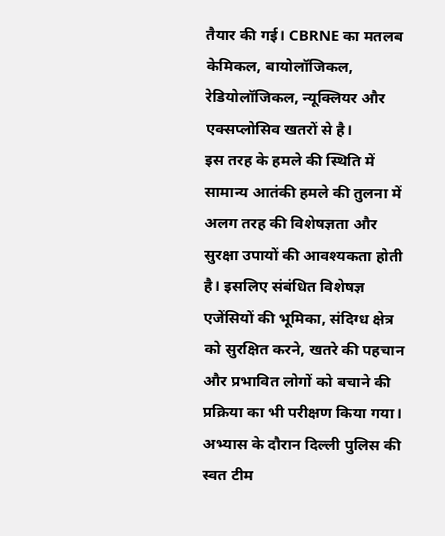तैयार की गई। CBRNE का मतलब केमिकल, बायोलॉजिकल, रेडियोलॉजिकल, न्यूक्लियर और एक्सप्लोसिव खतरों से है।
इस तरह के हमले की स्थिति में सामान्य आतंकी हमले की तुलना में अलग तरह की विशेषज्ञता और सुरक्षा उपायों की आवश्यकता होती है। इसलिए संबंधित विशेषज्ञ एजेंसियों की भूमिका, संदिग्ध क्षेत्र को सुरक्षित करने, खतरे की पहचान और प्रभावित लोगों को बचाने की प्रक्रिया का भी परीक्षण किया गया।
अभ्यास के दौरान दिल्ली पुलिस की स्वत टीम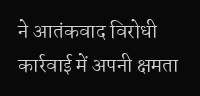ने आतंकवाद विरोधी कार्रवाई में अपनी क्षमता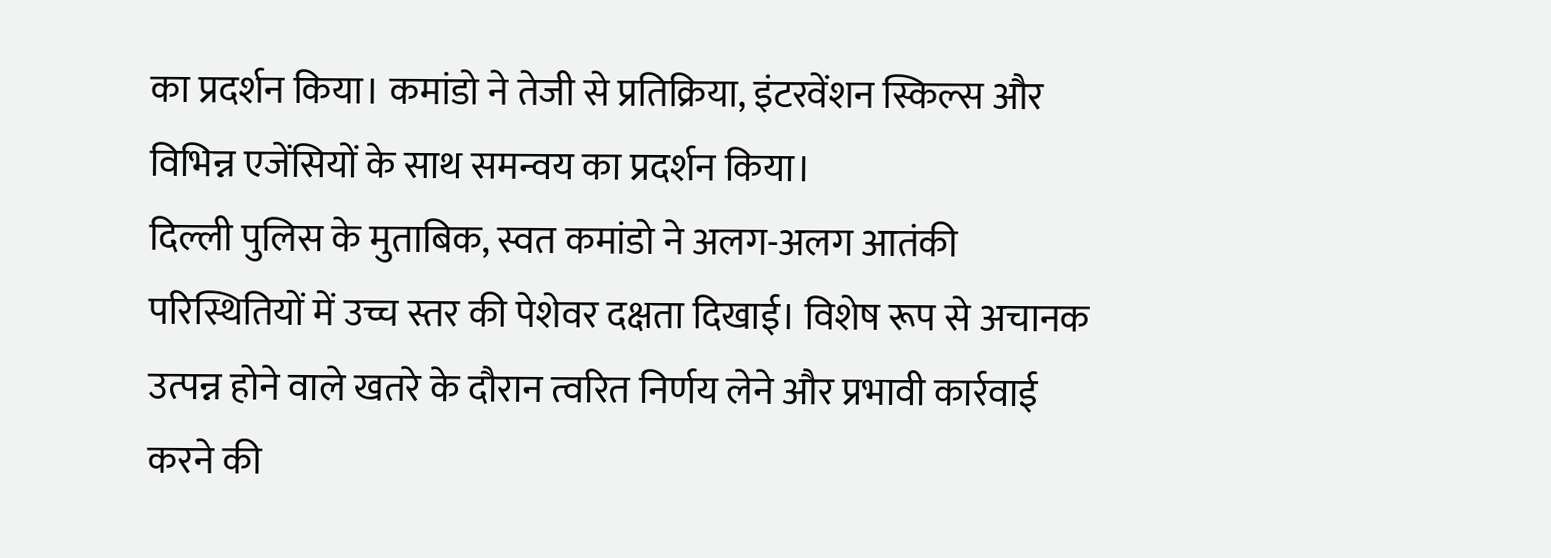का प्रदर्शन किया। कमांडो ने तेजी से प्रतिक्रिया, इंटरवेंशन स्किल्स और विभिन्न एजेंसियों के साथ समन्वय का प्रदर्शन किया।
दिल्ली पुलिस के मुताबिक, स्वत कमांडो ने अलग-अलग आतंकी परिस्थितियों में उच्च स्तर की पेशेवर दक्षता दिखाई। विशेष रूप से अचानक उत्पन्न होने वाले खतरे के दौरान त्वरित निर्णय लेने और प्रभावी कार्रवाई करने की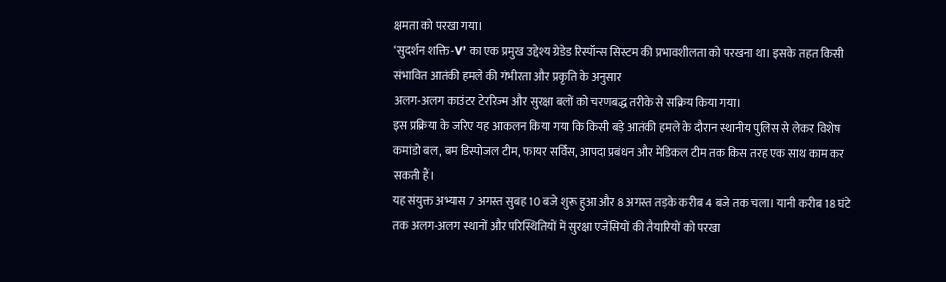क्षमता को परखा गया।
‘सुदर्शन शक्ति-V’ का एक प्रमुख उद्देश्य ग्रेडेड रिस्पॉन्स सिस्टम की प्रभावशीलता को परखना था। इसके तहत किसी संभावित आतंकी हमले की गंभीरता और प्रकृति के अनुसार
अलग-अलग काउंटर टेररिज्म और सुरक्षा बलों को चरणबद्ध तरीके से सक्रिय किया गया।
इस प्रक्रिया के जरिए यह आकलन किया गया कि किसी बड़े आतंकी हमले के दौरान स्थानीय पुलिस से लेकर विशेष कमांडो बल, बम डिस्पोजल टीम, फायर सर्विस, आपदा प्रबंधन और मेडिकल टीम तक किस तरह एक साथ काम कर सकती हैं।
यह संयुक्त अभ्यास 7 अगस्त सुबह 10 बजे शुरू हुआ और 8 अगस्त तड़के करीब 4 बजे तक चला। यानी करीब 18 घंटे तक अलग-अलग स्थानों और परिस्थितियों में सुरक्षा एजेंसियों की तैयारियों को परखा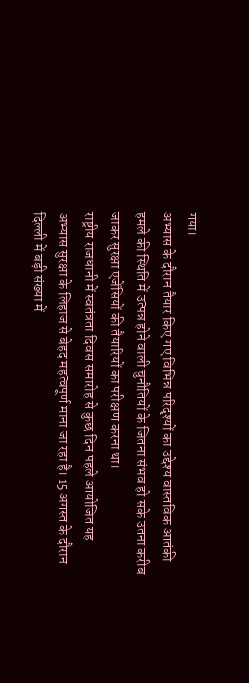गया।
अभ्यास के दौरान तैयार किए गए विभिन्न परिदृश्यों का उद्देश्य वास्तविक आतंकी हमले की स्थिति में उत्पन्न होने वाली चुनौतियों के जितना संभव हो सके उतना करीब जाकर सुरक्षा एजेंसियों की तैयारियों का परीक्षण करना था।
राष्ट्रीय राजधानी में स्वतंत्रता दिवस समारोह से कुछ दिन पहले आयोजित यह अभ्यास सुरक्षा के लिहाज से बेहद महत्वपूर्ण माना जा रहा है। 15 अगस्त के दौरान दिल्ली में बड़ी संख्या में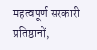महत्वपूर्ण सरकारी प्रतिष्ठानों,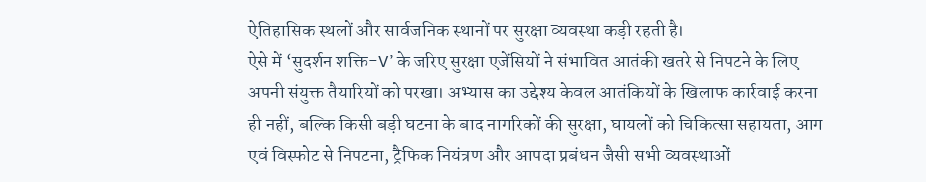ऐतिहासिक स्थलों और सार्वजनिक स्थानों पर सुरक्षा व्यवस्था कड़ी रहती है।
ऐसे में ‘सुदर्शन शक्ति-V’ के जरिए सुरक्षा एजेंसियों ने संभावित आतंकी खतरे से निपटने के लिए अपनी संयुक्त तैयारियों को परखा। अभ्यास का उद्देश्य केवल आतंकियों के खिलाफ कार्रवाई करना ही नहीं, बल्कि किसी बड़ी घटना के बाद नागरिकों की सुरक्षा, घायलों को चिकित्सा सहायता, आग एवं विस्फोट से निपटना, ट्रैफिक नियंत्रण और आपदा प्रबंधन जैसी सभी व्यवस्थाओं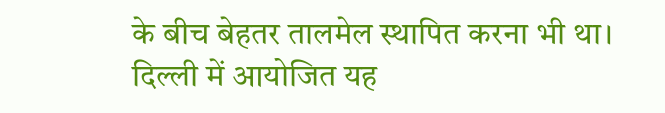के बीच बेहतर तालमेल स्थापित करना भी था।
दिल्ली में आयोजित यह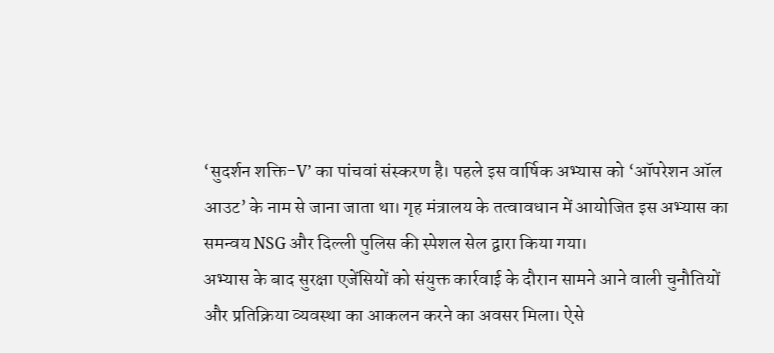‘सुदर्शन शक्ति-V’ का पांचवां संस्करण है। पहले इस वार्षिक अभ्यास को ‘ऑपरेशन ऑल आउट’ के नाम से जाना जाता था। गृह मंत्रालय के तत्वावधान में आयोजित इस अभ्यास का समन्वय NSG और दिल्ली पुलिस की स्पेशल सेल द्वारा किया गया।
अभ्यास के बाद सुरक्षा एजेंसियों को संयुक्त कार्रवाई के दौरान सामने आने वाली चुनौतियों और प्रतिक्रिया व्यवस्था का आकलन करने का अवसर मिला। ऐसे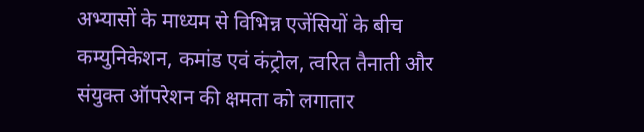अभ्यासों के माध्यम से विभिन्न एजेंसियों के बीच कम्युनिकेशन, कमांड एवं कंट्रोल, त्वरित तैनाती और संयुक्त ऑपरेशन की क्षमता को लगातार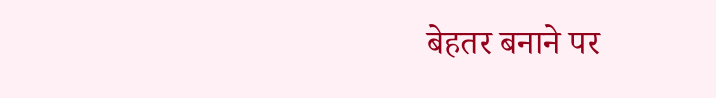बेहतर बनाने पर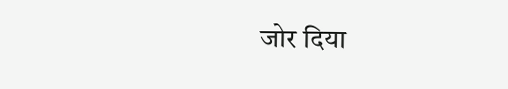जोर दिया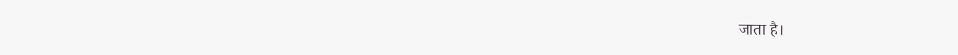जाता है।